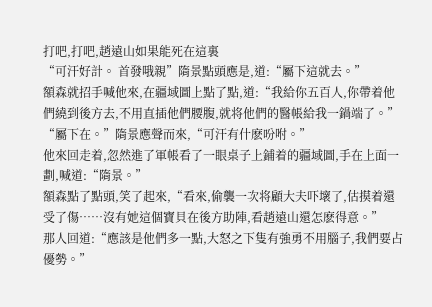打吧,打吧,趙遠山如果能死在這裏
“可汗好計。 首發哦親”隋景點頭應是,道:“屬下這就去。”
額森就招手喊他來,在疆域圖上點了點,道:“我給你五百人,你帶着他們繞到後方去,不用直插他們腰腹,就将他們的醫帳給我一鍋端了。”
“屬下在。”隋景應聲而來,“可汗有什麽吩咐。”
他來回走着,忽然進了軍帳看了一眼桌子上鋪着的疆域圖,手在上面一劃,喊道:“隋景。”
額森點了點頭,笑了起來,“看來,偷襲一次将顧大夫吓壞了,估摸着還受了傷……沒有她這個寶貝在後方助陣,看趙遠山還怎麽得意。”
那人回道:“應該是他們多一點,大怒之下隻有強勇不用腦子,我們要占優勢。”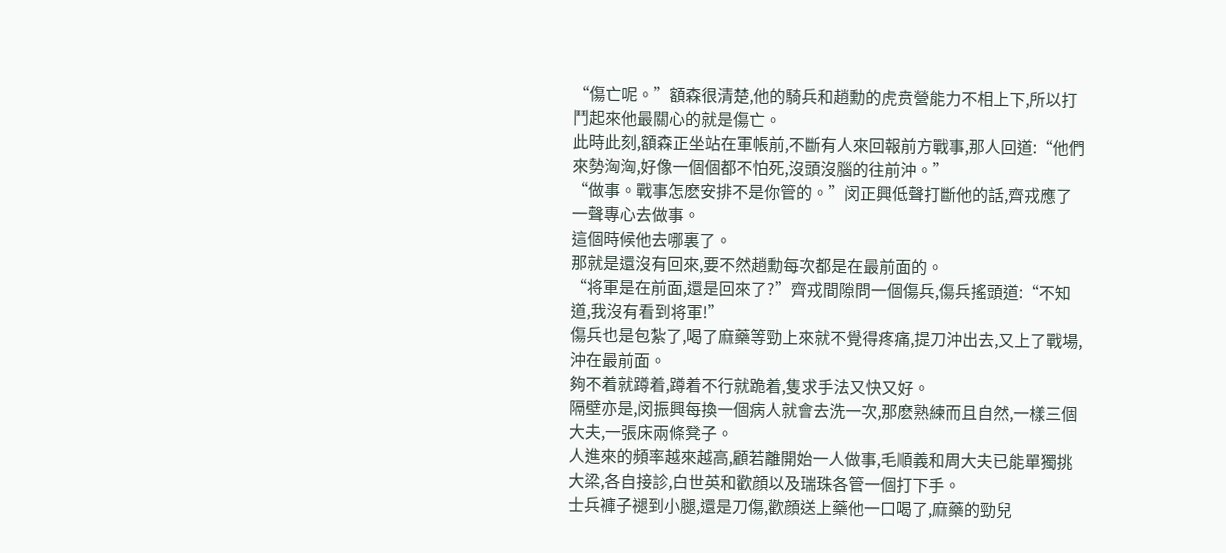“傷亡呢。”額森很清楚,他的騎兵和趙勳的虎贲營能力不相上下,所以打鬥起來他最關心的就是傷亡。
此時此刻,額森正坐站在軍帳前,不斷有人來回報前方戰事,那人回道:“他們來勢洶洶,好像一個個都不怕死,沒頭沒腦的往前沖。”
“做事。戰事怎麽安排不是你管的。”闵正興低聲打斷他的話,齊戎應了一聲專心去做事。
這個時候他去哪裏了。
那就是還沒有回來,要不然趙勳每次都是在最前面的。
“将軍是在前面,還是回來了?”齊戎間隙問一個傷兵,傷兵搖頭道:“不知道,我沒有看到将軍!”
傷兵也是包紮了,喝了麻藥等勁上來就不覺得疼痛,提刀沖出去,又上了戰場,沖在最前面。
夠不着就蹲着,蹲着不行就跪着,隻求手法又快又好。
隔壁亦是,闵振興每換一個病人就會去洗一次,那麽熟練而且自然,一樣三個大夫,一張床兩條凳子。
人進來的頻率越來越高,顧若離開始一人做事,毛順義和周大夫已能單獨挑大梁,各自接診,白世英和歡顔以及瑞珠各管一個打下手。
士兵褲子褪到小腿,還是刀傷,歡顔送上藥他一口喝了,麻藥的勁兒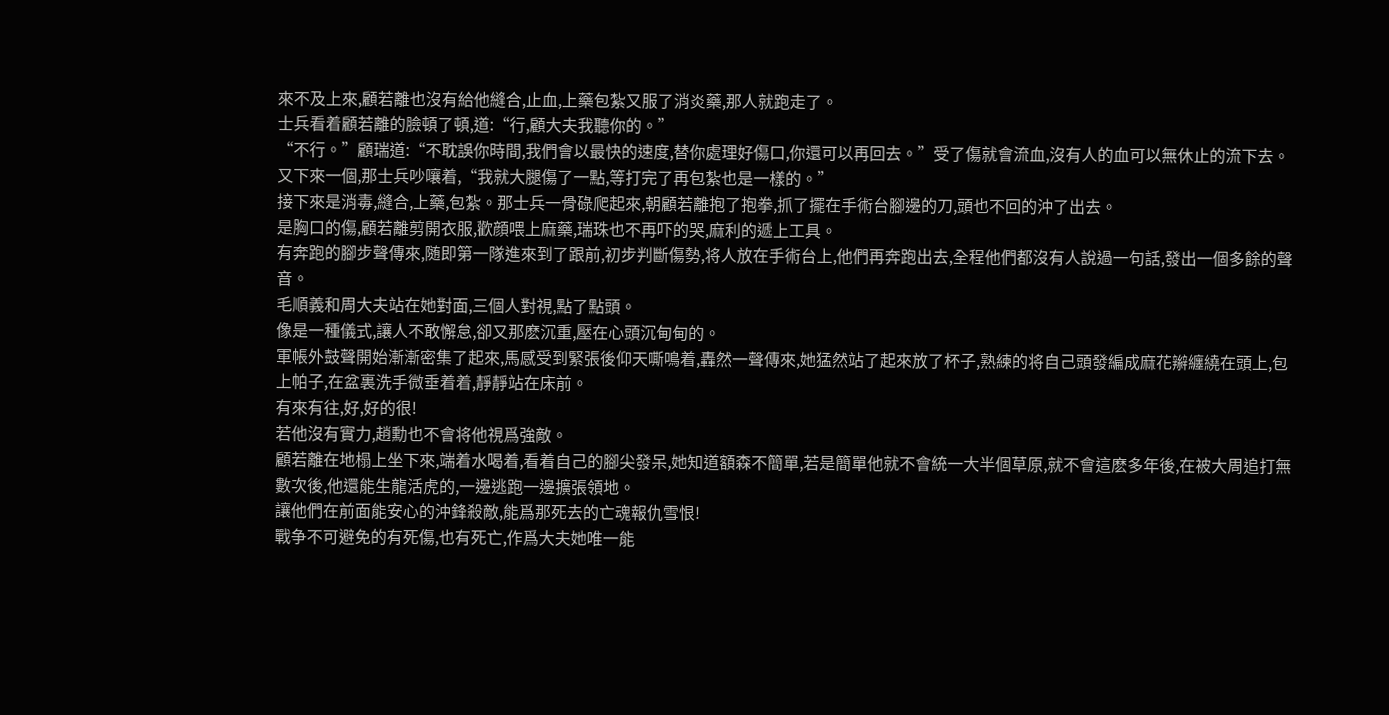來不及上來,顧若離也沒有給他縫合,止血,上藥包紮又服了消炎藥,那人就跑走了。
士兵看着顧若離的臉頓了頓,道:“行,顧大夫我聽你的。”
“不行。”顧瑞道:“不耽誤你時間,我們會以最快的速度,替你處理好傷口,你還可以再回去。”受了傷就會流血,沒有人的血可以無休止的流下去。
又下來一個,那士兵吵嚷着,“我就大腿傷了一點,等打完了再包紮也是一樣的。”
接下來是消毒,縫合,上藥,包紮。那士兵一骨碌爬起來,朝顧若離抱了抱拳,抓了擺在手術台腳邊的刀,頭也不回的沖了出去。
是胸口的傷,顧若離剪開衣服,歡顔喂上麻藥,瑞珠也不再吓的哭,麻利的遞上工具。
有奔跑的腳步聲傳來,随即第一隊進來到了跟前,初步判斷傷勢,将人放在手術台上,他們再奔跑出去,全程他們都沒有人說過一句話,發出一個多餘的聲音。
毛順義和周大夫站在她對面,三個人對視,點了點頭。
像是一種儀式,讓人不敢懈怠,卻又那麽沉重,壓在心頭沉甸甸的。
軍帳外鼓聲開始漸漸密集了起來,馬感受到緊張後仰天嘶鳴着,轟然一聲傳來,她猛然站了起來放了杯子,熟練的将自己頭發編成麻花辮纏繞在頭上,包上帕子,在盆裏洗手微垂着着,靜靜站在床前。
有來有往,好,好的很!
若他沒有實力,趙勳也不會将他視爲強敵。
顧若離在地榻上坐下來,端着水喝着,看着自己的腳尖發呆,她知道額森不簡單,若是簡單他就不會統一大半個草原,就不會這麽多年後,在被大周追打無數次後,他還能生龍活虎的,一邊逃跑一邊擴張領地。
讓他們在前面能安心的沖鋒殺敵,能爲那死去的亡魂報仇雪恨!
戰争不可避免的有死傷,也有死亡,作爲大夫她唯一能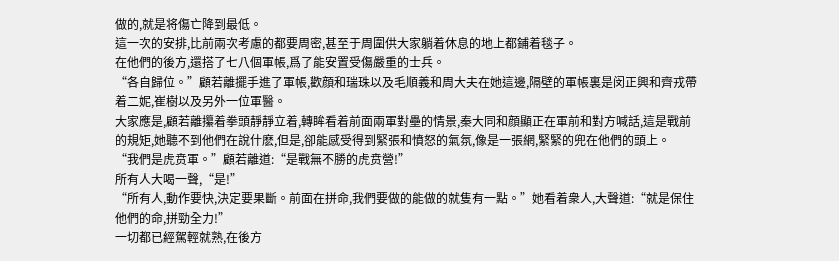做的,就是将傷亡降到最低。
這一次的安排,比前兩次考慮的都要周密,甚至于周圍供大家躺着休息的地上都鋪着毯子。
在他們的後方,還搭了七八個軍帳,爲了能安置受傷嚴重的士兵。
“各自歸位。”顧若離擺手進了軍帳,歡顔和瑞珠以及毛順義和周大夫在她這邊,隔壁的軍帳裏是闵正興和齊戎帶着二妮,崔樹以及另外一位軍醫。
大家應是,顧若離攥着拳頭靜靜立着,轉眸看着前面兩軍對壘的情景,秦大同和顔顯正在軍前和對方喊話,這是戰前的規矩,她聽不到他們在說什麽,但是,卻能感受得到緊張和憤怒的氣氛,像是一張網,緊緊的兜在他們的頭上。
“我們是虎贲軍。”顧若離道:“是戰無不勝的虎贲營!”
所有人大喝一聲,“是!”
“所有人,動作要快,決定要果斷。前面在拼命,我們要做的能做的就隻有一點。”她看着衆人,大聲道:“就是保住他們的命,拼勁全力!”
一切都已經駕輕就熟,在後方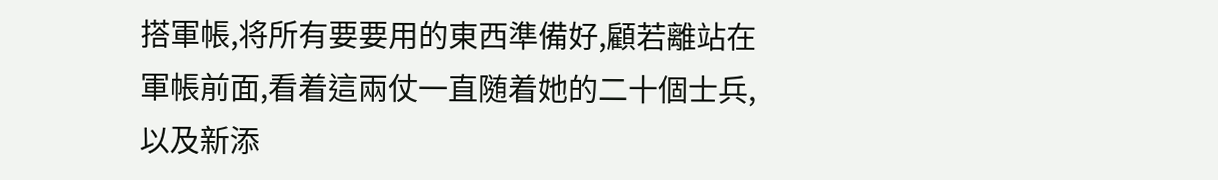搭軍帳,将所有要要用的東西準備好,顧若離站在軍帳前面,看着這兩仗一直随着她的二十個士兵,以及新添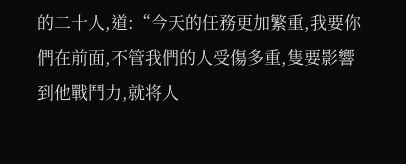的二十人,道:“今天的任務更加繁重,我要你們在前面,不管我們的人受傷多重,隻要影響到他戰鬥力,就将人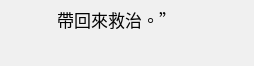帶回來救治。”